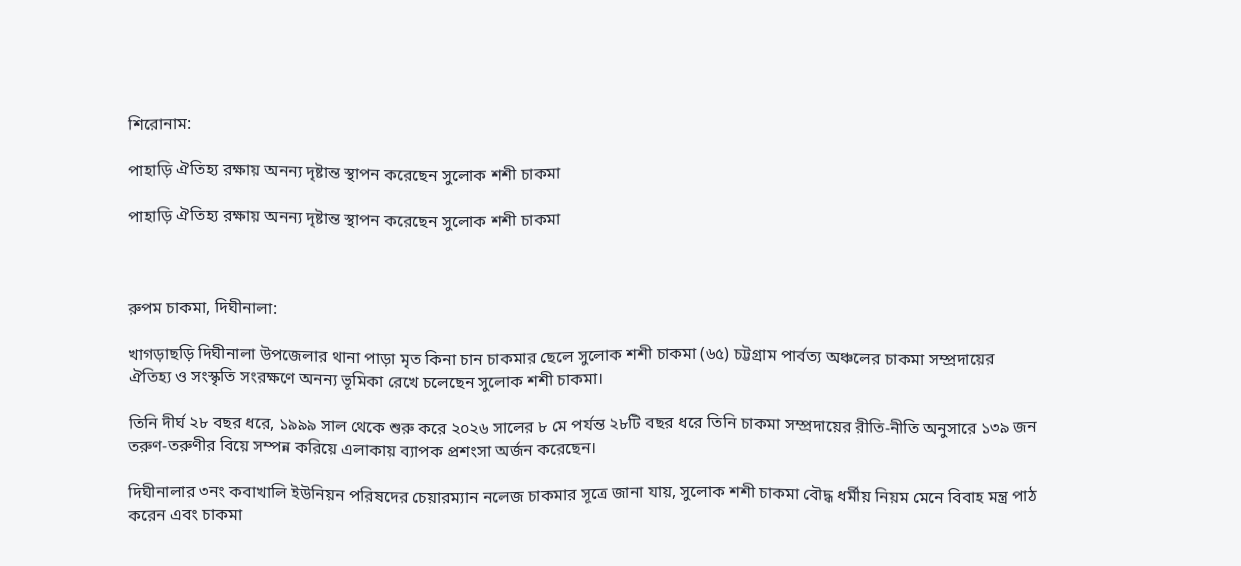শিরোনাম:

পাহাড়ি ঐতিহ্য রক্ষায় অনন্য দৃষ্টান্ত স্থাপন করেছেন সুলোক শশী চাকমা

পাহাড়ি ঐতিহ্য রক্ষায় অনন্য দৃষ্টান্ত স্থাপন করেছেন সুলোক শশী চাকমা



রুপম চাকমা, দিঘীনালা:

খাগড়াছড়ি দিঘীনালা উপজেলার থানা পাড়া মৃত কিনা চান চাকমার ছেলে সুলোক শশী চাকমা (৬৫) চট্টগ্রাম পার্বত্য অঞ্চলের চাকমা সম্প্রদায়ের ঐতিহ্য ও সংস্কৃতি সংরক্ষণে অনন্য ভূমিকা রেখে চলেছেন সুলোক শশী চাকমা।

তিনি দীর্ঘ ২৮ বছর ধরে, ১৯৯৯ সাল থেকে শুরু করে ২০২৬ সালের ৮ মে পর্যন্ত ২৮টি বছর ধরে তিনি চাকমা সম্প্রদায়ের রীতি-নীতি অনুসারে ১৩৯ জন তরুণ-তরুণীর বিয়ে সম্পন্ন করিয়ে এলাকায় ব্যাপক প্রশংসা অর্জন করেছেন।

দিঘীনালার ৩নং কবাখালি ইউনিয়ন পরিষদের চেয়ারম্যান নলেজ চাকমার সূত্রে জানা যায়, সুলোক শশী চাকমা বৌদ্ধ ধর্মীয় নিয়ম মেনে বিবাহ মন্ত্র পাঠ করেন এবং চাকমা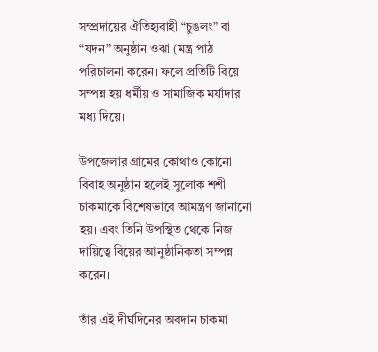সম্প্রদায়ের ঐতিহ্যবাহী “চুঙলং” বা “যদন” অনুষ্ঠান ওঝা (মন্ত্র পাঠ পরিচালনা করেন। ফলে প্রতিটি বিয়ে সম্পন্ন হয় ধর্মীয় ও সামাজিক মর্যাদার মধ্য দিয়ে।

উপজেলার গ্রামের কোথাও কোনো বিবাহ অনুষ্ঠান হলেই সুলোক শশী চাকমাকে বিশেষভাবে আমন্ত্রণ জানানো হয়। এবং তিনি উপস্থিত থেকে নিজ দায়িত্বে বিয়ের আনুষ্ঠানিকতা সম্পন্ন করেন।

তাঁর এই দীর্ঘদিনের অবদান চাকমা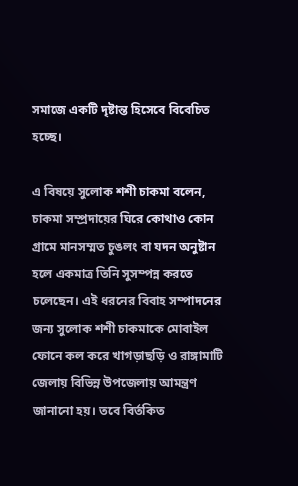সমাজে একটি দৃষ্টান্ত হিসেবে বিবেচিত হচ্ছে।

এ বিষয়ে সুলোক শশী চাকমা বলেন, চাকমা সম্প্রদায়ের ঘিরে কোথাও কোন গ্রামে মানসম্মত চুঙলং বা যদন অনুষ্টান হলে একমাত্র তিনি সুসম্পন্ন করতে চলেছেন। এই ধরনের বিবাহ সম্পাদনের জন্য সুলোক শশী চাকমাকে মোবাইল ফোনে কল করে খাগড়াছড়ি ও রাঙ্গামাটি জেলায় বিভিন্ন উপজেলায় আমন্ত্রণ জানানো হয়। তবে বির্তকিত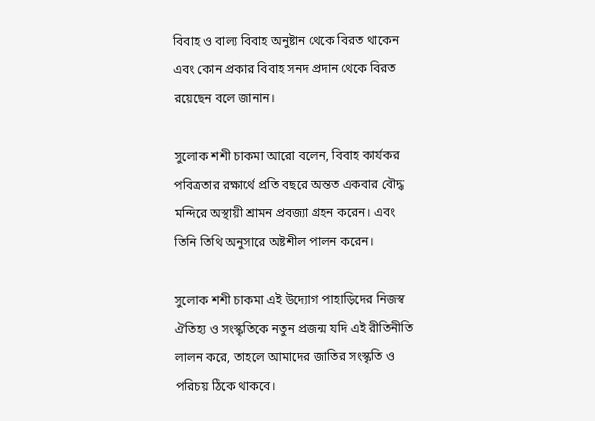বিবাহ ও বাল্য বিবাহ অনুষ্টান থেকে বিরত থাকেন এবং কোন প্রকার বিবাহ সনদ প্রদান থেকে বিরত রয়েছেন বলে জানান।

সুলোক শশী চাকমা আরো বলেন, বিবাহ কার্যকর পবিত্রতার রক্ষার্থে প্রতি বছরে অন্তত একবার বৌদ্ধ মন্দিরে অস্থায়ী শ্রামন প্রবজ্যা গ্রহন করেন। এবং তিনি তিথি অনুসারে অষ্টশীল পালন করেন।

সুলোক শশী চাকমা এই উদ্যোগ পাহাড়িদের নিজস্ব ঐতিহ্য ও সংস্কৃতিকে নতুন প্রজন্ম যদি এই রীতিনীতি লালন করে, তাহলে আমাদের জাতির সংস্কৃতি ও পরিচয় ঠিকে থাকবে।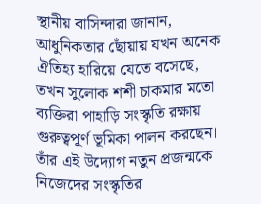স্থানীয় বাসিন্দারা জানান, আধুনিকতার ছোঁয়ায় যখন অনেক ঐতিহ্য হারিয়ে যেতে বসেছে, তখন সুলোক শশী চাকমার মতো ব্যক্তিরা পাহাড়ি সংস্কৃতি রক্ষায় গুরুত্বপূর্ণ ভূমিকা পালন করছেন। তাঁর এই উদ্যোগ নতুন প্রজন্মকে নিজেদের সংস্কৃতির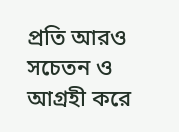প্রতি আরও সচেতন ও আগ্রহী করে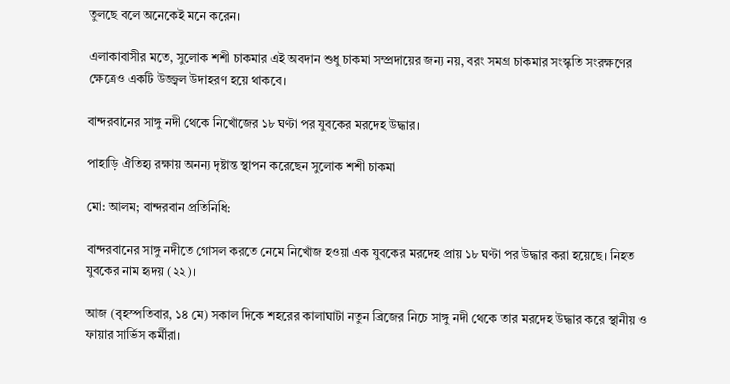তুলছে বলে অনেকেই মনে করেন।

এলাকাবাসীর মতে, সুলোক শশী চাকমার এই অবদান শুধু চাকমা সম্প্রদায়ের জন্য নয়, বরং সমগ্র চাকমার সংস্কৃতি সংরক্ষণের ক্ষেত্রেও একটি উজ্জ্বল উদাহরণ হয়ে থাকবে।

বান্দরবানের সাঙ্গু নদী থেকে নিখোঁজের ১৮ ঘণ্টা পর যুবকের মরদেহ উদ্ধার।

পাহাড়ি ঐতিহ্য রক্ষায় অনন্য দৃষ্টান্ত স্থাপন করেছেন সুলোক শশী চাকমা

মো: আলম; বান্দরবান প্রতিনিধি:

বান্দরবানের সাঙ্গু নদীতে গোসল করতে নেমে নিখোঁজ হওয়া এক যুবকের মরদেহ প্রায় ১৮ ঘণ্টা পর উদ্ধার করা হয়েছে। নিহত যুবকের নাম হৃদয় (২২)।

আজ (বৃহস্পতিবার, ১৪ মে) সকাল দিকে শহরের কালাঘাটা নতুন ব্রিজের নিচে সাঙ্গু নদী থেকে তার মরদেহ উদ্ধার করে স্থানীয় ও ফায়ার সার্ভিস কর্মীরা।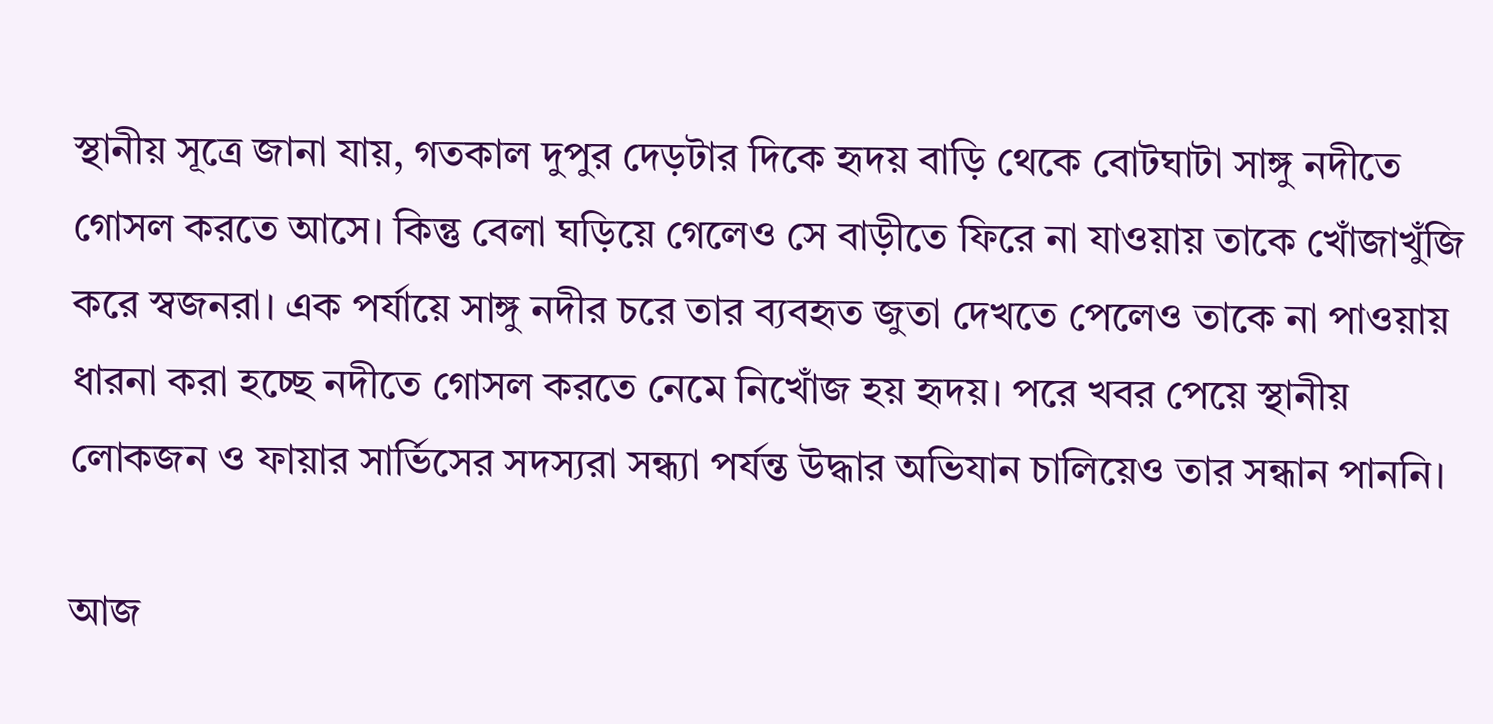স্থানীয় সূত্রে জানা যায়, গতকাল দুপুর দেড়টার দিকে হৃদয় বাড়ি থেকে বোটঘাটা সাঙ্গু নদীতে গোসল করতে আসে। কিন্তু বেলা ঘড়িয়ে গেলেও সে বাড়ীতে ফিরে না যাওয়ায় তাকে খোঁজাখুঁজি করে স্বজনরা। এক পর্যায়ে সাঙ্গু নদীর চরে তার ব্যবহৃত জুতা দেখতে পেলেও তাকে না পাওয়ায় ধারনা করা হচ্ছে নদীতে গোসল করতে নেমে নিখোঁজ হয় হৃদয়। পরে খবর পেয়ে স্থানীয় লোকজন ও ফায়ার সার্ভিসের সদস্যরা সন্ধ্যা পর্যন্ত উদ্ধার অভিযান চালিয়েও তার সন্ধান পাননি।

আজ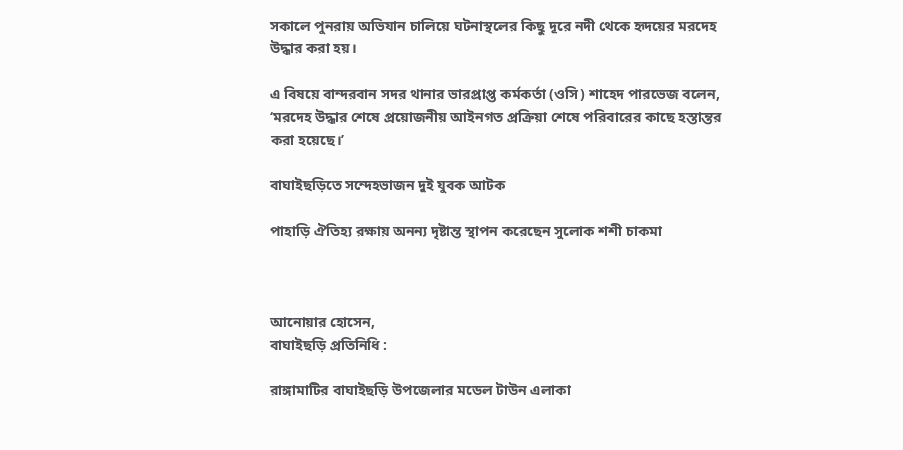সকালে পুনরায় অভিযান চালিয়ে ঘটনাস্থলের কিছু দূরে নদী থেকে হৃদয়ের মরদেহ উদ্ধার করা হয়।

এ বিষয়ে বান্দরবান সদর থানার ভারপ্রাপ্ত কর্মকর্তা (ওসি) শাহেদ পারভেজ বলেন, ‘মরদেহ উদ্ধার শেষে প্রয়োজনীয় আইনগত প্রক্রিয়া শেষে পরিবারের কাছে হস্তান্তর করা হয়েছে।’

বাঘাইছড়িতে সন্দেহভাজন দুই যুবক আটক

পাহাড়ি ঐতিহ্য রক্ষায় অনন্য দৃষ্টান্ত স্থাপন করেছেন সুলোক শশী চাকমা



আনোয়ার হোসেন,
বাঘাইছড়ি প্রতিনিধি :

রাঙ্গামাটির বাঘাইছড়ি উপজেলার মডেল টাউন এলাকা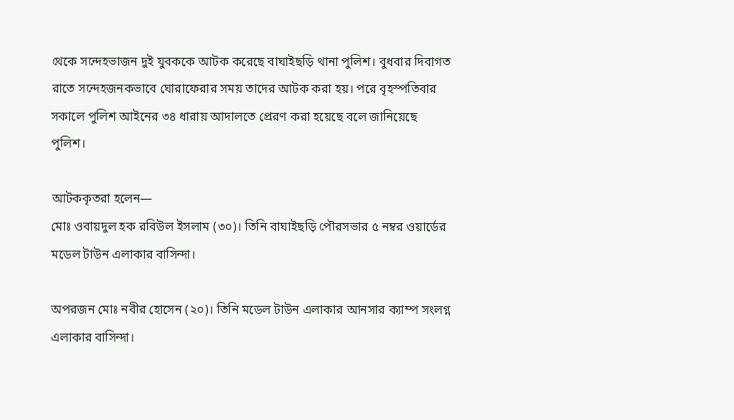থেকে সন্দেহভাজন দুই যুবককে আটক করেছে বাঘাইছড়ি থানা পুলিশ। বুধবার দিবাগত রাতে সন্দেহজনকভাবে ঘোরাফেরার সময় তাদের আটক করা হয়। পরে বৃহস্পতিবার সকালে পুলিশ আইনের ৩৪ ধারায় আদালতে প্রেরণ করা হয়েছে বলে জানিয়েছে পুলিশ।

আটককৃতরা হলেন—
মোঃ ওবায়দুল হক রবিউল ইসলাম (৩০)। তিনি বাঘাইছড়ি পৌরসভার ৫ নম্বর ওয়ার্ডের মডেল টাউন এলাকার বাসিন্দা।

অপরজন মোঃ নবীর হোসেন (২০)। তিনি মডেল টাউন এলাকার আনসার ক্যাম্প সংলগ্ন এলাকার বাসিন্দা।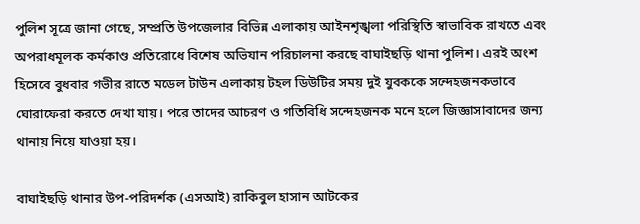পুলিশ সূত্রে জানা গেছে, সম্প্রতি উপজেলার বিভিন্ন এলাকায় আইনশৃঙ্খলা পরিস্থিতি স্বাভাবিক রাখতে এবং অপরাধমূলক কর্মকাণ্ড প্রতিরোধে বিশেষ অভিযান পরিচালনা করছে বাঘাইছড়ি থানা পুলিশ। এরই অংশ হিসেবে বুধবার গভীর রাতে মডেল টাউন এলাকায় টহল ডিউটির সময় দুই যুবককে সন্দেহজনকভাবে ঘোরাফেরা করতে দেখা যায়। পরে তাদের আচরণ ও গতিবিধি সন্দেহজনক মনে হলে জিজ্ঞাসাবাদের জন্য থানায় নিয়ে যাওয়া হয়।

বাঘাইছড়ি থানার উপ-পরিদর্শক (এসআই) রাকিবুল হাসান আটকের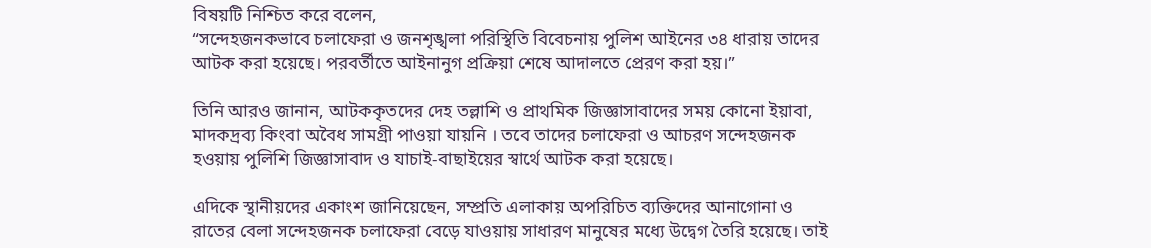বিষয়টি নিশ্চিত করে বলেন,
“সন্দেহজনকভাবে চলাফেরা ও জনশৃঙ্খলা পরিস্থিতি বিবেচনায় পুলিশ আইনের ৩৪ ধারায় তাদের আটক করা হয়েছে। পরবর্তীতে আইনানুগ প্রক্রিয়া শেষে আদালতে প্রেরণ করা হয়।”

তিনি আরও জানান, আটককৃতদের দেহ তল্লাশি ও প্রাথমিক জিজ্ঞাসাবাদের সময় কোনো ইয়াবা, মাদকদ্রব্য কিংবা অবৈধ সামগ্রী পাওয়া যায়নি । তবে তাদের চলাফেরা ও আচরণ সন্দেহজনক হওয়ায় পুলিশি জিজ্ঞাসাবাদ ও যাচাই-বাছাইয়ের স্বার্থে আটক করা হয়েছে।

এদিকে স্থানীয়দের একাংশ জানিয়েছেন, সম্প্রতি এলাকায় অপরিচিত ব্যক্তিদের আনাগোনা ও রাতের বেলা সন্দেহজনক চলাফেরা বেড়ে যাওয়ায় সাধারণ মানুষের মধ্যে উদ্বেগ তৈরি হয়েছে। তাই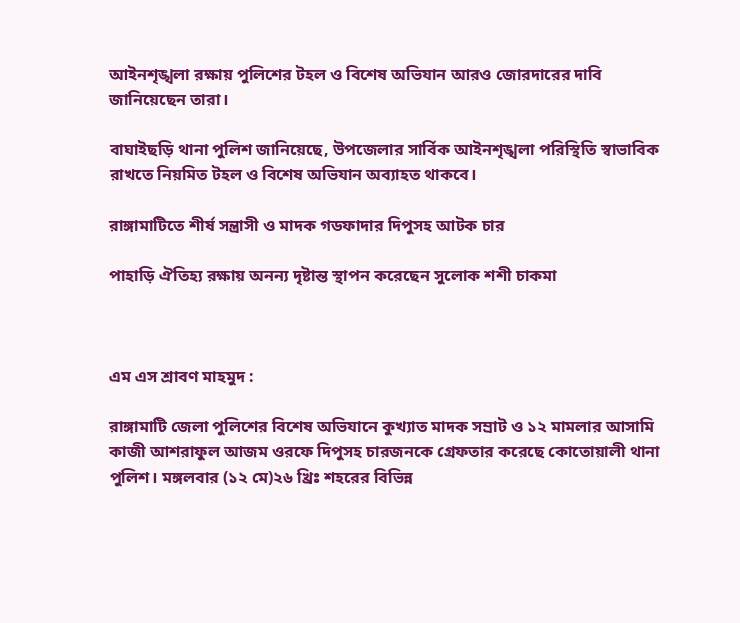আইনশৃঙ্খলা রক্ষায় পুলিশের টহল ও বিশেষ অভিযান আরও জোরদারের দাবি জানিয়েছেন তারা।

বাঘাইছড়ি থানা পুলিশ জানিয়েছে, উপজেলার সার্বিক আইনশৃঙ্খলা পরিস্থিতি স্বাভাবিক রাখতে নিয়মিত টহল ও বিশেষ অভিযান অব্যাহত থাকবে।

রাঙ্গামাটিতে শীর্ষ সন্ত্রাসী ও মাদক গডফাদার দিপুসহ আটক চার

পাহাড়ি ঐতিহ্য রক্ষায় অনন্য দৃষ্টান্ত স্থাপন করেছেন সুলোক শশী চাকমা



এম এস শ্রাবণ মাহমুদ :

রাঙ্গামাটি জেলা পুলিশের বিশেষ অভিযানে কুখ্যাত মাদক সম্রাট ও ১২ মামলার আসামি কাজী আশরাফুল আজম ওরফে দিপুসহ চারজনকে গ্রেফতার করেছে কোতোয়ালী থানা পুলিশ। মঙ্গলবার (১২ মে)২৬ খ্রিঃ শহরের বিভিন্ন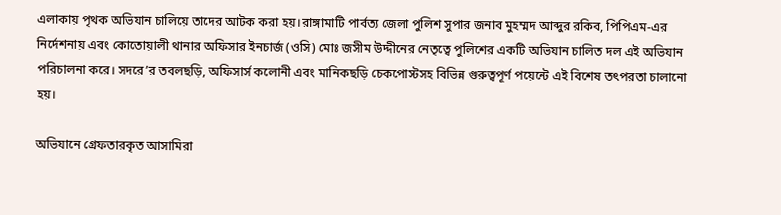এলাকায় পৃথক অভিযান চালিয়ে তাদের আটক করা হয়।রাঙ্গামাটি পার্বত্য জেলা পুলিশ সুপার জনাব মুহম্মদ আব্দুর রকিব, পিপিএম-এর নির্দেশনায় এবং কোতোয়ালী থানার অফিসার ইনচার্জ (ওসি) মোঃ জসীম উদ্দীনের নেতৃত্বে পুলিশের একটি অভিযান চালিত দল এই অভিযান পরিচালনা করে। সদরে’র তবলছড়ি, অফিসার্স কলোনী এবং মানিকছড়ি চেকপোস্টসহ বিভিন্ন গুরুত্বপূর্ণ পয়েন্টে এই বিশেষ তৎপরতা চালানো হয়।

অভিযানে গ্রেফতারকৃত আসামিরা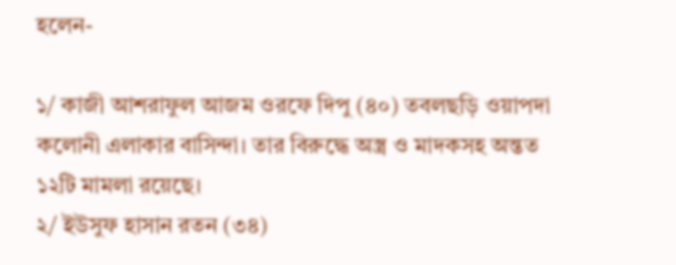হলেন-

১/ কাজী আশরাফুল আজম ওরফে দিপু (৪০) তবলছড়ি ওয়াপদা কলোনী এলাকার বাসিন্দা। তার বিরুদ্ধে অস্ত্র ও মাদকসহ অন্তত ১২টি মামলা রয়েছে।
২/ ইউসুফ হাসান রতন (৩৪)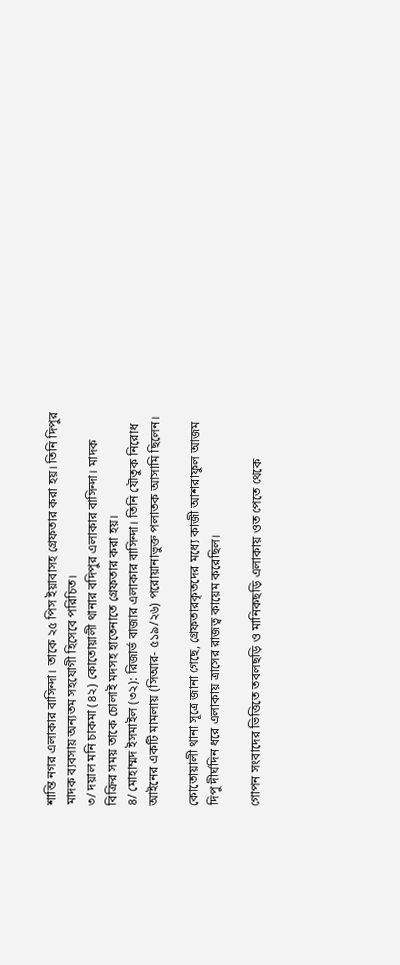শান্তি নগর এলাকার বাসিন্দা। তাকে ২৫ পিস ইয়াবাসহ গ্রেফতার করা হয়। তিনি দিপুর মাদক ব্যবসায় অন্যতম সহযোগী হিসেবে পরিচিত।
৩/ দয়াল মনি চাকমা (৪২) কোতোয়ালী থানার বদিপুর এলাকার বাসিন্দা। মাদক বিক্রির সময় তাকে চোলাই মদসহ হাতেনাতে গ্রেফতার করা হয়।
৪/ মোহাম্মদ ইসমাইল (৩২): রিজার্ভ বাজার এলাকার বাসিন্দা। তিনি যৌতুক নিরোধ আইনের একটি মামলায় (সিআর- ৫১৯/২৬) পরোয়ানাভুক্ত পলাতক আসামি ছিলেন।

কোতোয়ালী থানা সূত্রে জানা গেছে, গ্রেফতারকৃতদের মধ্যে কাজী আশরাফুল আজম দিপু দীর্ঘদিন ধরে এলাকায় ত্রাসের রাজত্ব কায়েম করেছিল।

গোপন সংবাদের ভিত্তিতে তবলছড়ি ও মানিকছড়ি এলাকায় ওত পেতে থেকে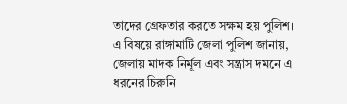তাদের গ্রেফতার করতে সক্ষম হয় পুলিশ। এ বিষয়ে রাঙ্গামাটি জেলা পুলিশ জানায়, জেলায় মাদক নির্মূল এবং সন্ত্রাস দমনে এ ধরনের চিরুনি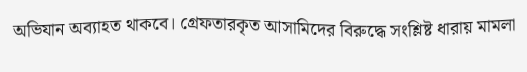অভিযান অব্যাহত থাকবে। গ্রেফতারকৃত আসামিদের বিরুদ্ধে সংশ্লিষ্ট ধারায় মামলা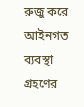রুজু করে আইনগত ব্যবস্থা গ্রহণের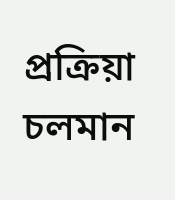প্রক্রিয়া চলমান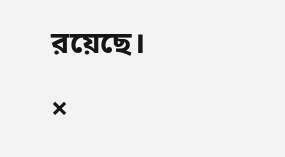রয়েছে।

×